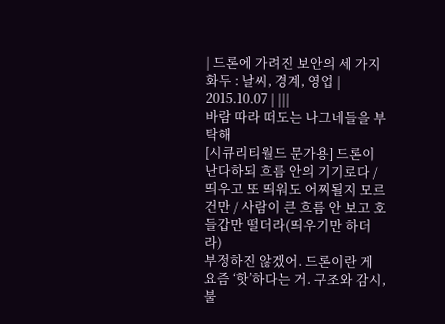| 드론에 가려진 보안의 세 가지 화두 : 날씨, 경계, 영업 | 2015.10.07 | |||
바람 따라 떠도는 나그네들을 부탁해
[시큐리티월드 문가용] 드론이 난다하되 흐름 안의 기기로다 / 띄우고 또 띄워도 어찌될지 모르건만 / 사람이 큰 흐름 안 보고 호들갑만 떨더라(띄우기만 하더라)
부정하진 않겠어. 드론이란 게 요즘 ‘핫’하다는 거. 구조와 감시, 불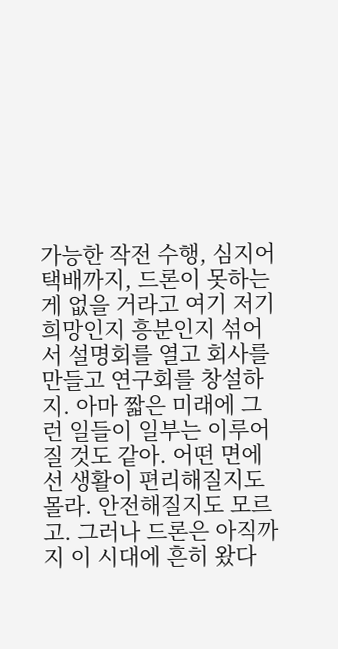가능한 작전 수행, 심지어 택배까지, 드론이 못하는 게 없을 거라고 여기 저기 희망인지 흥분인지 섞어서 설명회를 열고 회사를 만들고 연구회를 창설하지. 아마 짧은 미래에 그런 일들이 일부는 이루어질 것도 같아. 어떤 면에선 생활이 편리해질지도 몰라. 안전해질지도 모르고. 그러나 드론은 아직까지 이 시대에 흔히 왔다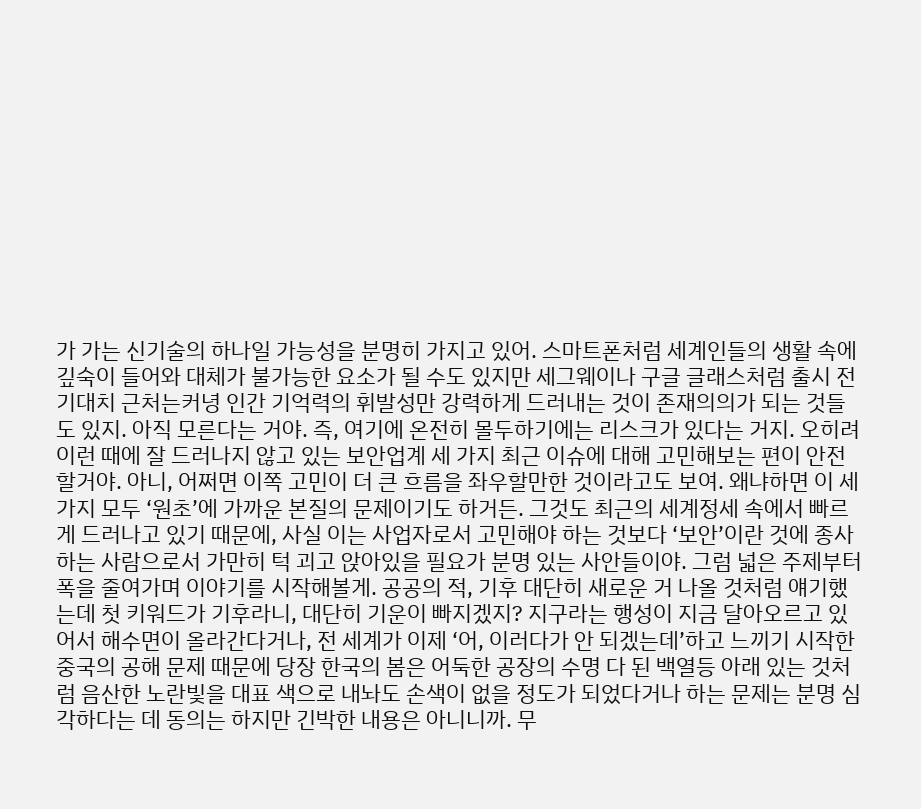가 가는 신기술의 하나일 가능성을 분명히 가지고 있어. 스마트폰처럼 세계인들의 생활 속에 깊숙이 들어와 대체가 불가능한 요소가 될 수도 있지만 세그웨이나 구글 글래스처럼 출시 전 기대치 근처는커녕 인간 기억력의 휘발성만 강력하게 드러내는 것이 존재의의가 되는 것들도 있지. 아직 모른다는 거야. 즉, 여기에 온전히 몰두하기에는 리스크가 있다는 거지. 오히려 이런 때에 잘 드러나지 않고 있는 보안업계 세 가지 최근 이슈에 대해 고민해보는 편이 안전할거야. 아니, 어쩌면 이쪽 고민이 더 큰 흐름을 좌우할만한 것이라고도 보여. 왜냐하면 이 세 가지 모두 ‘원초’에 가까운 본질의 문제이기도 하거든. 그것도 최근의 세계정세 속에서 빠르게 드러나고 있기 때문에, 사실 이는 사업자로서 고민해야 하는 것보다 ‘보안’이란 것에 종사하는 사람으로서 가만히 턱 괴고 앉아있을 필요가 분명 있는 사안들이야. 그럼 넓은 주제부터 폭을 줄여가며 이야기를 시작해볼게. 공공의 적, 기후 대단히 새로운 거 나올 것처럼 얘기했는데 첫 키워드가 기후라니, 대단히 기운이 빠지겠지? 지구라는 행성이 지금 달아오르고 있어서 해수면이 올라간다거나, 전 세계가 이제 ‘어, 이러다가 안 되겠는데’하고 느끼기 시작한 중국의 공해 문제 때문에 당장 한국의 봄은 어둑한 공장의 수명 다 된 백열등 아래 있는 것처럼 음산한 노란빛을 대표 색으로 내놔도 손색이 없을 정도가 되었다거나 하는 문제는 분명 심각하다는 데 동의는 하지만 긴박한 내용은 아니니까. 무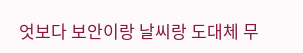엇보다 보안이랑 날씨랑 도대체 무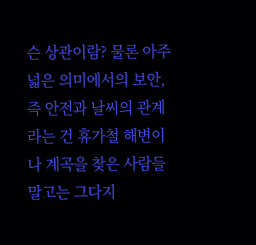슨 상관이람? 물론 아주 넓은 의미에서의 보안, 즉 안전과 날씨의 관계라는 건 휴가철 해변이나 계곡을 찾은 사람들 말고는 그다지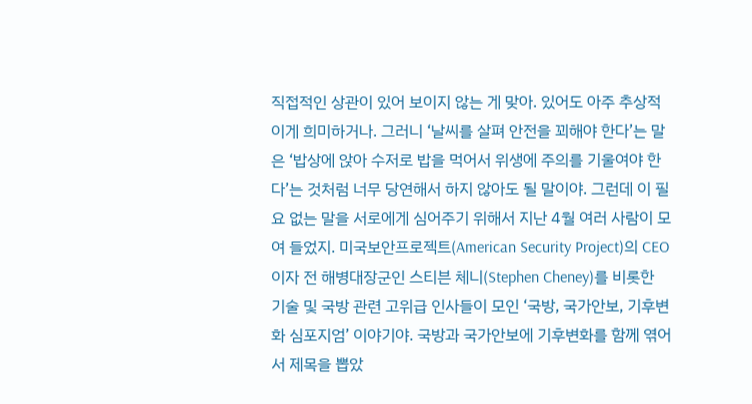직접적인 상관이 있어 보이지 않는 게 맞아. 있어도 아주 추상적이게 희미하거나. 그러니 ‘날씨를 살펴 안전을 꾀해야 한다’는 말은 ‘밥상에 앉아 수저로 밥을 먹어서 위생에 주의를 기울여야 한다’는 것처럼 너무 당연해서 하지 않아도 될 말이야. 그런데 이 필요 없는 말을 서로에게 심어주기 위해서 지난 4월 여러 사람이 모여 들었지. 미국보안프로젝트(American Security Project)의 CEO이자 전 해병대장군인 스티븐 체니(Stephen Cheney)를 비롯한 기술 및 국방 관련 고위급 인사들이 모인 ‘국방, 국가안보, 기후변화 심포지엄’ 이야기야. 국방과 국가안보에 기후변화를 함께 엮어서 제목을 뽑았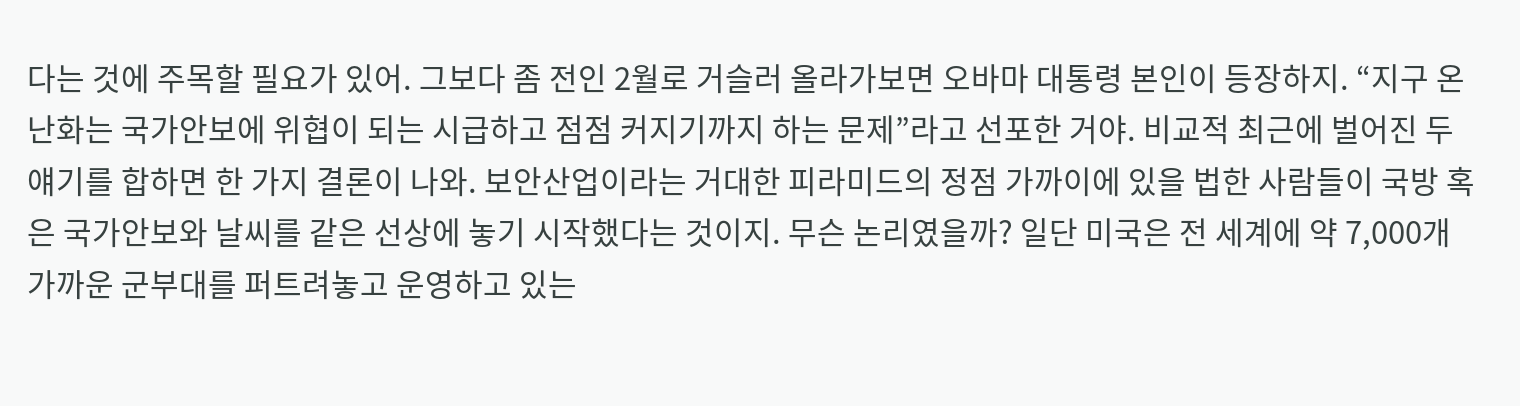다는 것에 주목할 필요가 있어. 그보다 좀 전인 2월로 거슬러 올라가보면 오바마 대통령 본인이 등장하지. “지구 온난화는 국가안보에 위협이 되는 시급하고 점점 커지기까지 하는 문제”라고 선포한 거야. 비교적 최근에 벌어진 두 얘기를 합하면 한 가지 결론이 나와. 보안산업이라는 거대한 피라미드의 정점 가까이에 있을 법한 사람들이 국방 혹은 국가안보와 날씨를 같은 선상에 놓기 시작했다는 것이지. 무슨 논리였을까? 일단 미국은 전 세계에 약 7,000개 가까운 군부대를 퍼트려놓고 운영하고 있는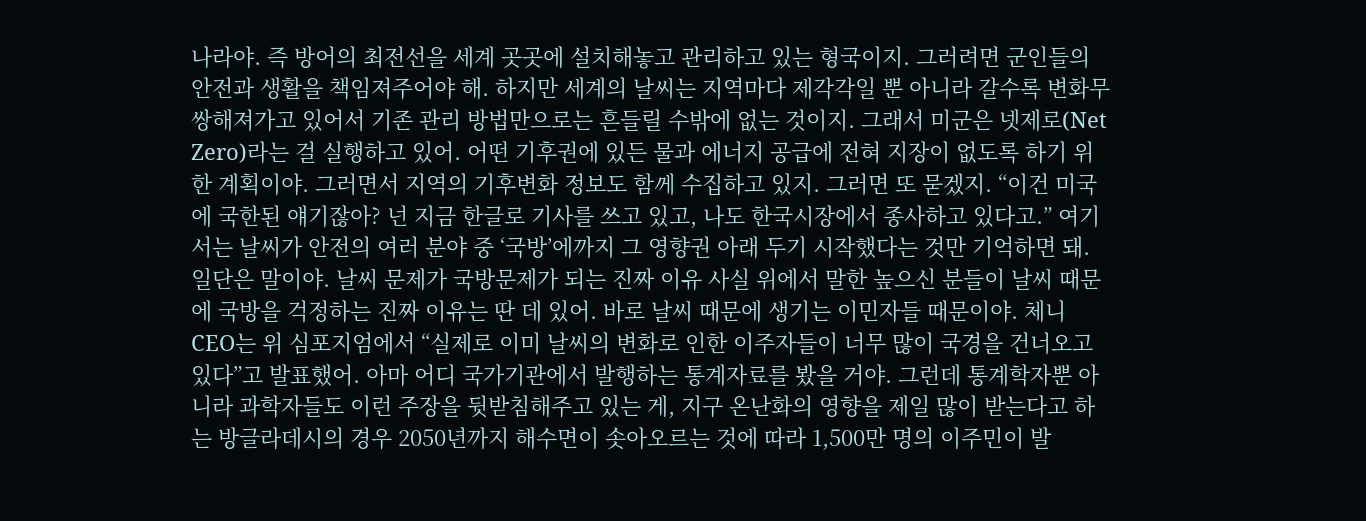나라야. 즉 방어의 최전선을 세계 곳곳에 설치해놓고 관리하고 있는 형국이지. 그러려면 군인들의 안전과 생활을 책임져주어야 해. 하지만 세계의 날씨는 지역마다 제각각일 뿐 아니라 갈수록 변화무쌍해져가고 있어서 기존 관리 방법만으로는 흔들릴 수밖에 없는 것이지. 그래서 미군은 넷제로(Net Zero)라는 걸 실행하고 있어. 어떤 기후권에 있든 물과 에너지 공급에 전혀 지장이 없도록 하기 위한 계획이야. 그러면서 지역의 기후변화 정보도 함께 수집하고 있지. 그러면 또 묻겠지. “이건 미국에 국한된 얘기잖아? 넌 지금 한글로 기사를 쓰고 있고, 나도 한국시장에서 종사하고 있다고.” 여기서는 날씨가 안전의 여러 분야 중 ‘국방’에까지 그 영향권 아래 두기 시작했다는 것만 기억하면 돼. 일단은 말이야. 날씨 문제가 국방문제가 되는 진짜 이유 사실 위에서 말한 높으신 분들이 날씨 때문에 국방을 걱정하는 진짜 이유는 딴 데 있어. 바로 날씨 때문에 생기는 이민자들 때문이야. 체니 CEO는 위 심포지엄에서 “실제로 이미 날씨의 변화로 인한 이주자들이 너무 많이 국경을 건너오고 있다”고 발표했어. 아마 어디 국가기관에서 발행하는 통계자료를 봤을 거야. 그런데 통계학자뿐 아니라 과학자들도 이런 주장을 뒷받침해주고 있는 게, 지구 온난화의 영향을 제일 많이 받는다고 하는 방글라데시의 경우 2050년까지 해수면이 솟아오르는 것에 따라 1,500만 명의 이주민이 발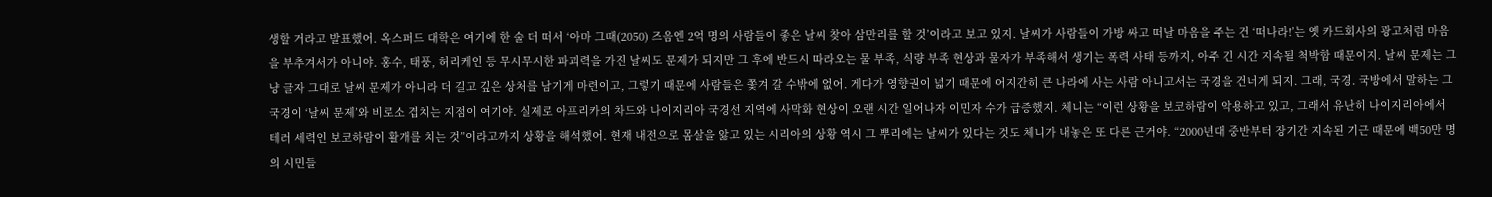생할 거라고 발표했어. 옥스퍼드 대학은 여기에 한 술 더 떠서 ‘아마 그때(2050) 즈음엔 2억 명의 사람들이 좋은 날씨 찾아 삼만리를 할 것’이라고 보고 있지. 날씨가 사람들이 가방 싸고 떠날 마음을 주는 건 ‘떠나라!’는 옛 카드회사의 광고처럼 마음을 부추겨서가 아니야. 홍수, 태풍, 허리케인 등 무시무시한 파괴력을 가진 날씨도 문제가 되지만 그 후에 반드시 따라오는 물 부족, 식량 부족 현상과 물자가 부족해서 생기는 폭력 사태 등까지, 아주 긴 시간 지속될 척박함 때문이지. 날씨 문제는 그냥 글자 그대로 날씨 문제가 아니라 더 길고 깊은 상처를 남기게 마련이고, 그렇기 때문에 사람들은 쫓겨 갈 수밖에 없어. 게다가 영향권이 넓기 때문에 어지간히 큰 나라에 사는 사람 아니고서는 국경을 건너게 되지. 그래, 국경. 국방에서 말하는 그 국경이 ‘날씨 문제’와 비로소 겹치는 지점이 여기야. 실제로 아프리카의 차드와 나이지리아 국경선 지역에 사막화 현상이 오랜 시간 일어나자 이민자 수가 급증했지. 체니는 “이런 상황을 보코하람이 악용하고 있고, 그래서 유난히 나이지리아에서 테러 세력인 보코하람이 활개를 치는 것”이라고까지 상황을 해석했어. 현재 내전으로 몸살을 앓고 있는 시리아의 상황 역시 그 뿌리에는 날씨가 있다는 것도 체니가 내놓은 또 다른 근거야. “2000년대 중반부터 장기간 지속된 기근 때문에 백50만 명의 시민들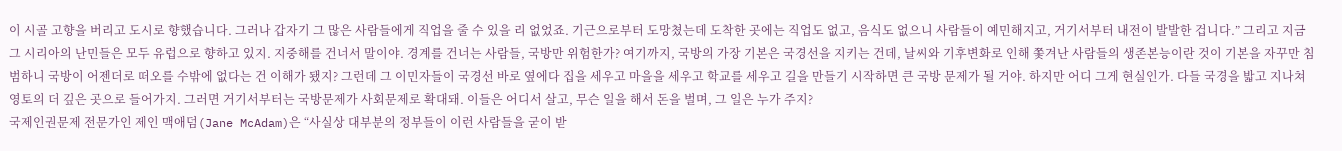이 시골 고향을 버리고 도시로 향했습니다. 그러나 갑자기 그 많은 사람들에게 직업을 줄 수 있을 리 없었죠. 기근으로부터 도망쳤는데 도착한 곳에는 직업도 없고, 음식도 없으니 사람들이 예민해지고, 거기서부터 내전이 발발한 겁니다.” 그리고 지금 그 시리아의 난민들은 모두 유럽으로 향하고 있지. 지중해를 건너서 말이야. 경계를 건너는 사람들, 국방만 위험한가? 여기까지, 국방의 가장 기본은 국경선을 지키는 건데, 날씨와 기후변화로 인해 쫓겨난 사람들의 생존본능이란 것이 기본을 자꾸만 침범하니 국방이 어젠더로 떠오를 수밖에 없다는 건 이해가 됐지? 그런데 그 이민자들이 국경선 바로 옆에다 집을 세우고 마을을 세우고 학교를 세우고 길을 만들기 시작하면 큰 국방 문제가 될 거야. 하지만 어디 그게 현실인가. 다들 국경을 밟고 지나쳐 영토의 더 깊은 곳으로 들어가지. 그러면 거기서부터는 국방문제가 사회문제로 확대돼. 이들은 어디서 살고, 무슨 일을 해서 돈을 벌며, 그 일은 누가 주지?
국제인권문제 전문가인 제인 맥애덤(Jane McAdam)은 “사실상 대부분의 정부들이 이런 사람들을 굳이 받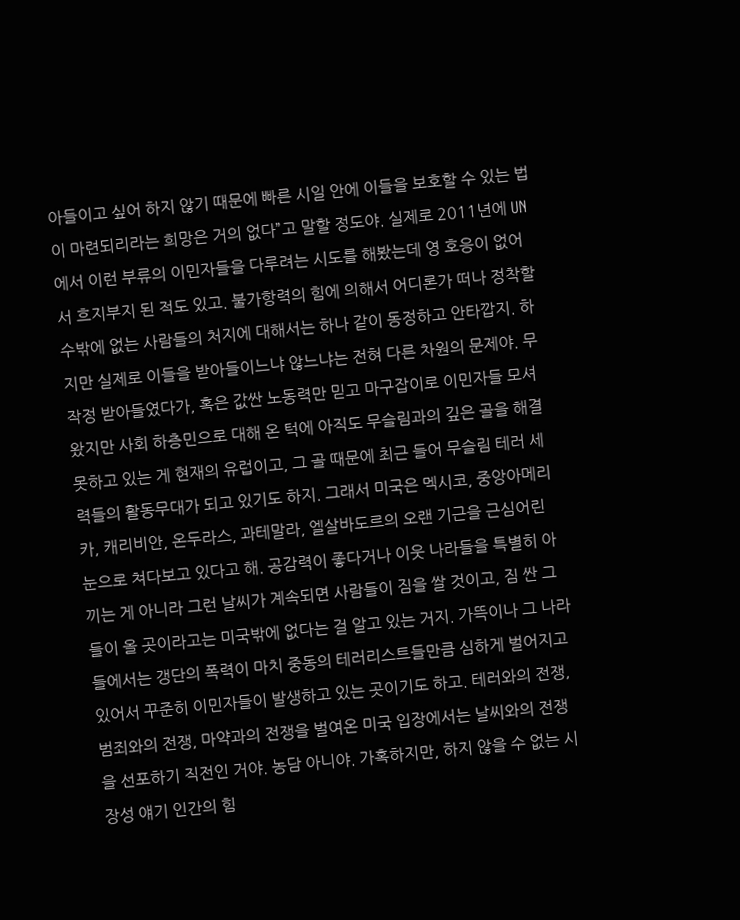아들이고 싶어 하지 않기 때문에 빠른 시일 안에 이들을 보호할 수 있는 법이 마련되리라는 희망은 거의 없다”고 말할 정도야. 실제로 2011년에 UN에서 이런 부류의 이민자들을 다루려는 시도를 해봤는데 영 호응이 없어서 흐지부지 된 적도 있고. 불가항력의 힘에 의해서 어디론가 떠나 정착할 수밖에 없는 사람들의 처지에 대해서는 하나 같이 동정하고 안타깝지. 하지만 실제로 이들을 받아들이느냐 않느냐는 전혀 다른 차원의 문제야. 무작정 받아들였다가, 혹은 값싼 노동력만 믿고 마구잡이로 이민자들 모셔왔지만 사회 하층민으로 대해 온 턱에 아직도 무슬림과의 깊은 골을 해결 못하고 있는 게 현재의 유럽이고, 그 골 때문에 최근 들어 무슬림 테러 세력들의 활동무대가 되고 있기도 하지. 그래서 미국은 멕시코, 중앙아메리카, 캐리비안, 온두라스, 과테말라, 엘살바도르의 오랜 기근을 근심어린 눈으로 쳐다보고 있다고 해. 공감력이 좋다거나 이웃 나라들을 특별히 아끼는 게 아니라 그런 날씨가 계속되면 사람들이 짐을 쌀 것이고, 짐 싼 그들이 올 곳이라고는 미국밖에 없다는 걸 알고 있는 거지. 가뜩이나 그 나라들에서는 갱단의 폭력이 마치 중동의 테러리스트들만큼 심하게 벌어지고 있어서 꾸준히 이민자들이 발생하고 있는 곳이기도 하고. 테러와의 전쟁, 범죄와의 전쟁, 마약과의 전쟁을 벌여온 미국 입장에서는 날씨와의 전쟁을 선포하기 직전인 거야. 농담 아니야. 가혹하지만, 하지 않을 수 없는 시장성 얘기 인간의 힘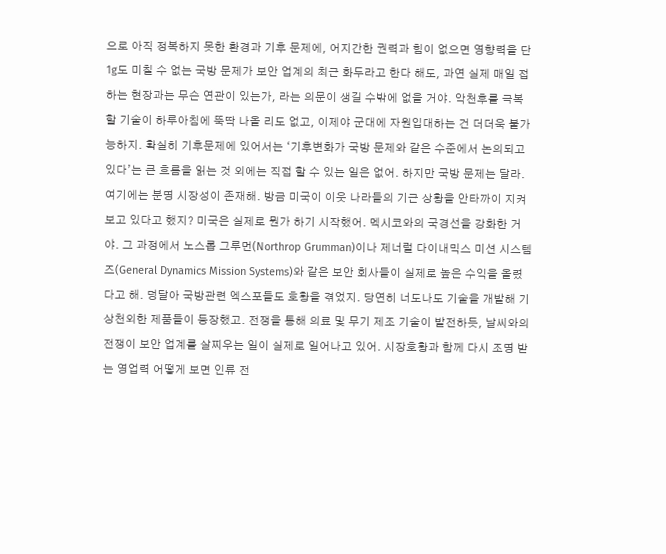으로 아직 정복하지 못한 환경과 기후 문제에, 어지간한 권력과 힘이 없으면 영향력을 단 1g도 미칠 수 없는 국방 문제가 보안 업계의 최근 화두라고 한다 해도, 과연 실제 매일 접하는 현장과는 무슨 연관이 있는가, 라는 의문이 생길 수밖에 없을 거야. 악천후를 극복할 기술이 하루아침에 뚝딱 나올 리도 없고, 이제야 군대에 자원입대하는 건 더더욱 불가능하지. 확실히 기후문제에 있어서는 ‘기후변화가 국방 문제와 같은 수준에서 논의되고 있다’는 큰 흐름을 읽는 것 외에는 직접 할 수 있는 일은 없어. 하지만 국방 문제는 달라. 여기에는 분명 시장성이 존재해. 방금 미국이 이웃 나라들의 기근 상황을 안타까이 지켜보고 있다고 했지? 미국은 실제로 뭔가 하기 시작했어. 멕시코와의 국경선을 강화한 거야. 그 과정에서 노스롭 그루먼(Northrop Grumman)이나 제너럴 다이내믹스 미션 시스템즈(General Dynamics Mission Systems)와 같은 보안 회사들이 실제로 높은 수익을 올렸다고 해. 덩달아 국방관련 엑스포들도 호황을 겪었지. 당연히 너도나도 기술을 개발해 기상천외한 제품들이 등장했고. 전쟁을 통해 의료 및 무기 제조 기술이 발전하듯, 날씨와의 전쟁이 보안 업계를 살찌우는 일이 실제로 일어나고 있어. 시장호황과 함께 다시 조명 받는 영업력 어떻게 보면 인류 전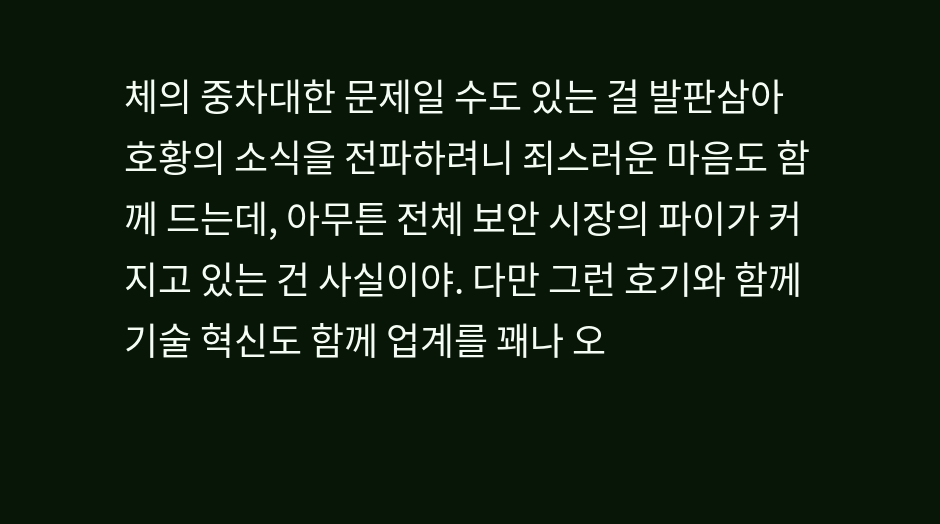체의 중차대한 문제일 수도 있는 걸 발판삼아 호황의 소식을 전파하려니 죄스러운 마음도 함께 드는데, 아무튼 전체 보안 시장의 파이가 커지고 있는 건 사실이야. 다만 그런 호기와 함께 기술 혁신도 함께 업계를 꽤나 오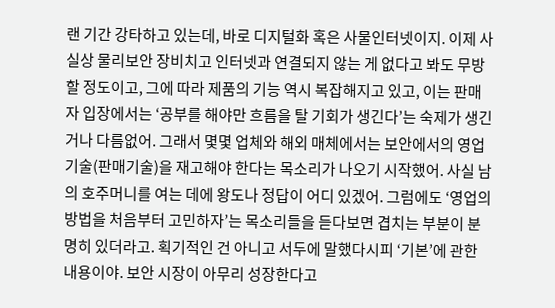랜 기간 강타하고 있는데, 바로 디지털화 혹은 사물인터넷이지. 이제 사실상 물리보안 장비치고 인터넷과 연결되지 않는 게 없다고 봐도 무방할 정도이고, 그에 따라 제품의 기능 역시 복잡해지고 있고, 이는 판매자 입장에서는 ‘공부를 해야만 흐름을 탈 기회가 생긴다’는 숙제가 생긴 거나 다름없어. 그래서 몇몇 업체와 해외 매체에서는 보안에서의 영업기술(판매기술)을 재고해야 한다는 목소리가 나오기 시작했어. 사실 남의 호주머니를 여는 데에 왕도나 정답이 어디 있겠어. 그럼에도 ‘영업의 방법을 처음부터 고민하자’는 목소리들을 듣다보면 겹치는 부분이 분명히 있더라고. 획기적인 건 아니고 서두에 말했다시피 ‘기본’에 관한 내용이야. 보안 시장이 아무리 성장한다고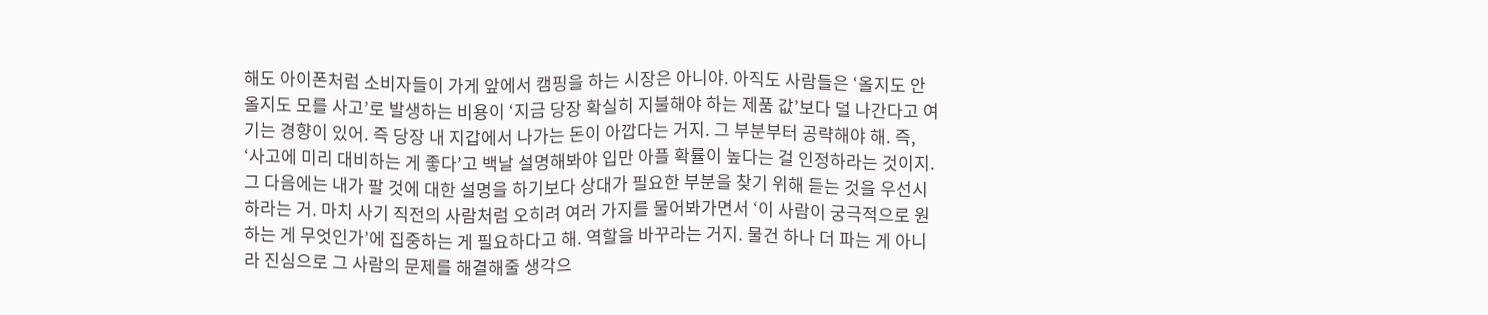해도 아이폰처럼 소비자들이 가게 앞에서 캠핑을 하는 시장은 아니야. 아직도 사람들은 ‘올지도 안 올지도 모를 사고’로 발생하는 비용이 ‘지금 당장 확실히 지불해야 하는 제품 값’보다 덜 나간다고 여기는 경향이 있어. 즉 당장 내 지갑에서 나가는 돈이 아깝다는 거지. 그 부분부터 공략해야 해. 즉, ‘사고에 미리 대비하는 게 좋다’고 백날 설명해봐야 입만 아플 확률이 높다는 걸 인정하라는 것이지. 그 다음에는 내가 팔 것에 대한 설명을 하기보다 상대가 필요한 부분을 찾기 위해 듣는 것을 우선시하라는 거. 마치 사기 직전의 사람처럼 오히려 여러 가지를 물어봐가면서 ‘이 사람이 궁극적으로 원하는 게 무엇인가’에 집중하는 게 필요하다고 해. 역할을 바꾸라는 거지. 물건 하나 더 파는 게 아니라 진심으로 그 사람의 문제를 해결해줄 생각으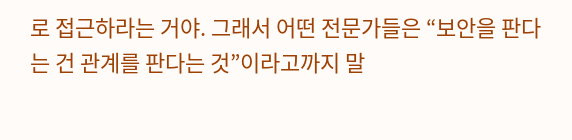로 접근하라는 거야. 그래서 어떤 전문가들은 “보안을 판다는 건 관계를 판다는 것”이라고까지 말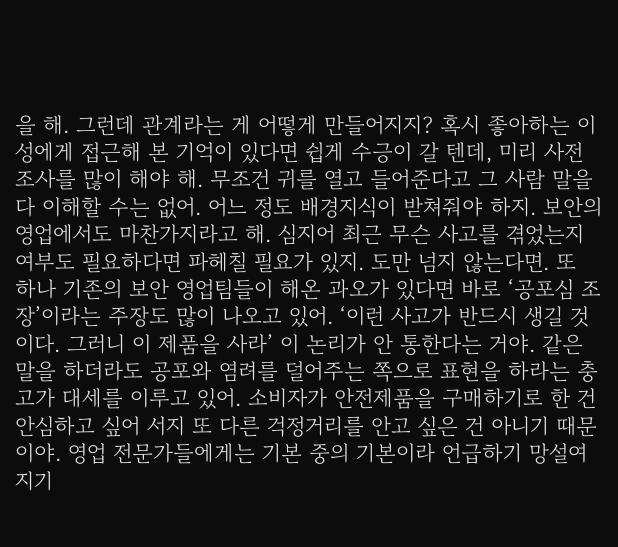을 해. 그런데 관계라는 게 어떻게 만들어지지? 혹시 좋아하는 이성에게 접근해 본 기억이 있다면 쉽게 수긍이 갈 텐데, 미리 사전 조사를 많이 해야 해. 무조건 귀를 열고 들어준다고 그 사람 말을 다 이해할 수는 없어. 어느 정도 배경지식이 받쳐줘야 하지. 보안의 영업에서도 마찬가지라고 해. 심지어 최근 무슨 사고를 겪었는지 여부도 필요하다면 파헤칠 필요가 있지. 도만 넘지 않는다면. 또 하나 기존의 보안 영업팀들이 해온 과오가 있다면 바로 ‘공포심 조장’이라는 주장도 많이 나오고 있어. ‘이런 사고가 반드시 생길 것이다. 그러니 이 제품을 사라’ 이 논리가 안 통한다는 거야. 같은 말을 하더라도 공포와 염려를 덜어주는 쪽으로 표현을 하라는 충고가 대세를 이루고 있어. 소비자가 안전제품을 구매하기로 한 건 안심하고 싶어 서지 또 다른 걱정거리를 안고 싶은 건 아니기 때문이야. 영업 전문가들에게는 기본 중의 기본이라 언급하기 망설여지기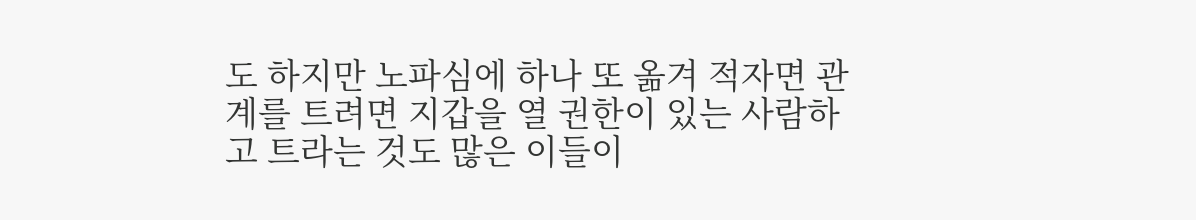도 하지만 노파심에 하나 또 옮겨 적자면 관계를 트려면 지갑을 열 권한이 있는 사람하고 트라는 것도 많은 이들이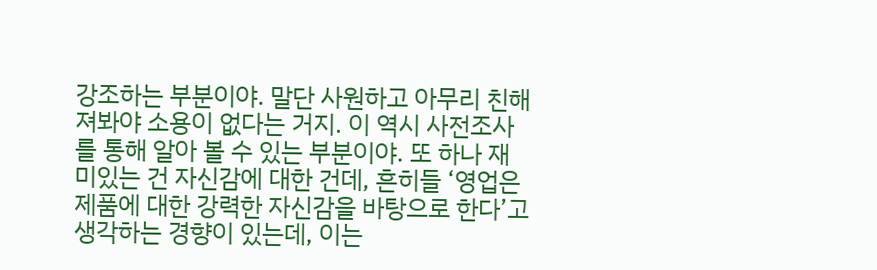강조하는 부분이야. 말단 사원하고 아무리 친해져봐야 소용이 없다는 거지. 이 역시 사전조사를 통해 알아 볼 수 있는 부분이야. 또 하나 재미있는 건 자신감에 대한 건데, 흔히들 ‘영업은 제품에 대한 강력한 자신감을 바탕으로 한다’고 생각하는 경향이 있는데, 이는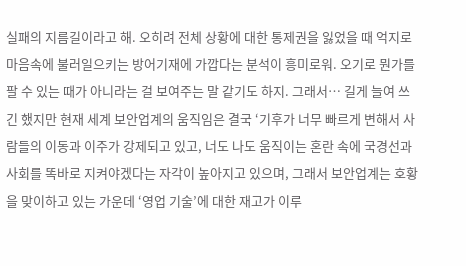실패의 지름길이라고 해. 오히려 전체 상황에 대한 통제권을 잃었을 때 억지로 마음속에 불러일으키는 방어기재에 가깝다는 분석이 흥미로워. 오기로 뭔가를 팔 수 있는 때가 아니라는 걸 보여주는 말 같기도 하지. 그래서… 길게 늘여 쓰긴 했지만 현재 세계 보안업계의 움직임은 결국 ‘기후가 너무 빠르게 변해서 사람들의 이동과 이주가 강제되고 있고, 너도 나도 움직이는 혼란 속에 국경선과 사회를 똑바로 지켜야겠다는 자각이 높아지고 있으며, 그래서 보안업계는 호황을 맞이하고 있는 가운데 ‘영업 기술’에 대한 재고가 이루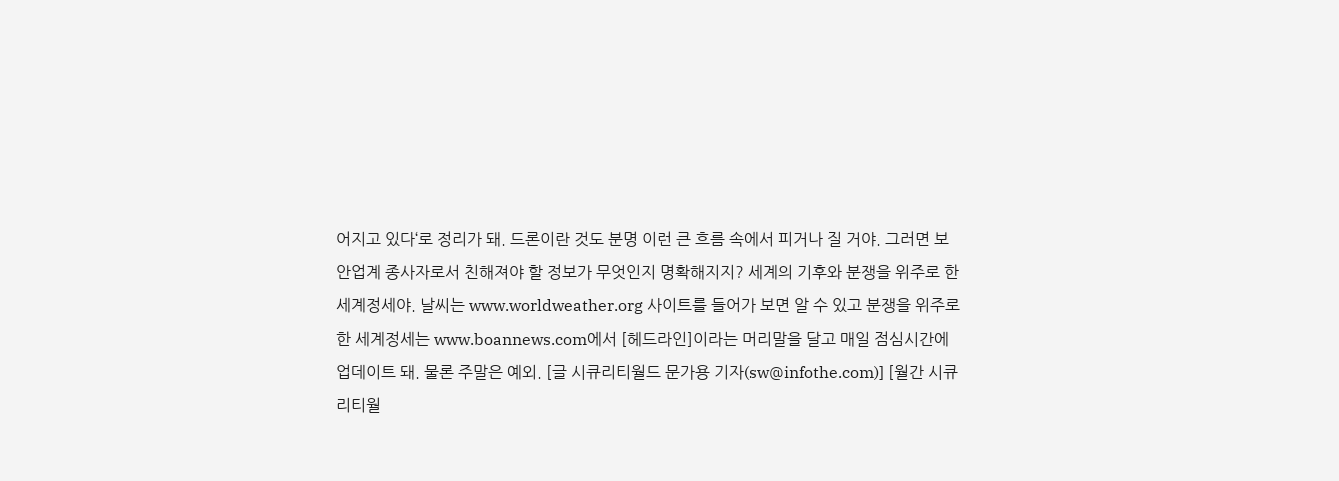어지고 있다‘로 정리가 돼. 드론이란 것도 분명 이런 큰 흐름 속에서 피거나 질 거야. 그러면 보안업계 종사자로서 친해져야 할 정보가 무엇인지 명확해지지? 세계의 기후와 분쟁을 위주로 한 세계정세야. 날씨는 www.worldweather.org 사이트를 들어가 보면 알 수 있고 분쟁을 위주로 한 세계정세는 www.boannews.com에서 [헤드라인]이라는 머리말을 달고 매일 점심시간에 업데이트 돼. 물론 주말은 예외. [글 시큐리티월드 문가용 기자(sw@infothe.com)] [월간 시큐리티월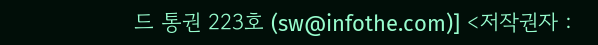드 통권 223호 (sw@infothe.com)] <저작권자 :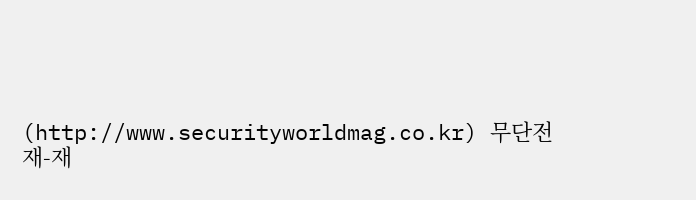(http://www.securityworldmag.co.kr) 무단전재-재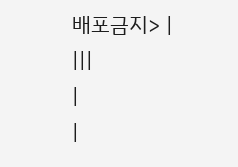배포금지> |
|||
|
|